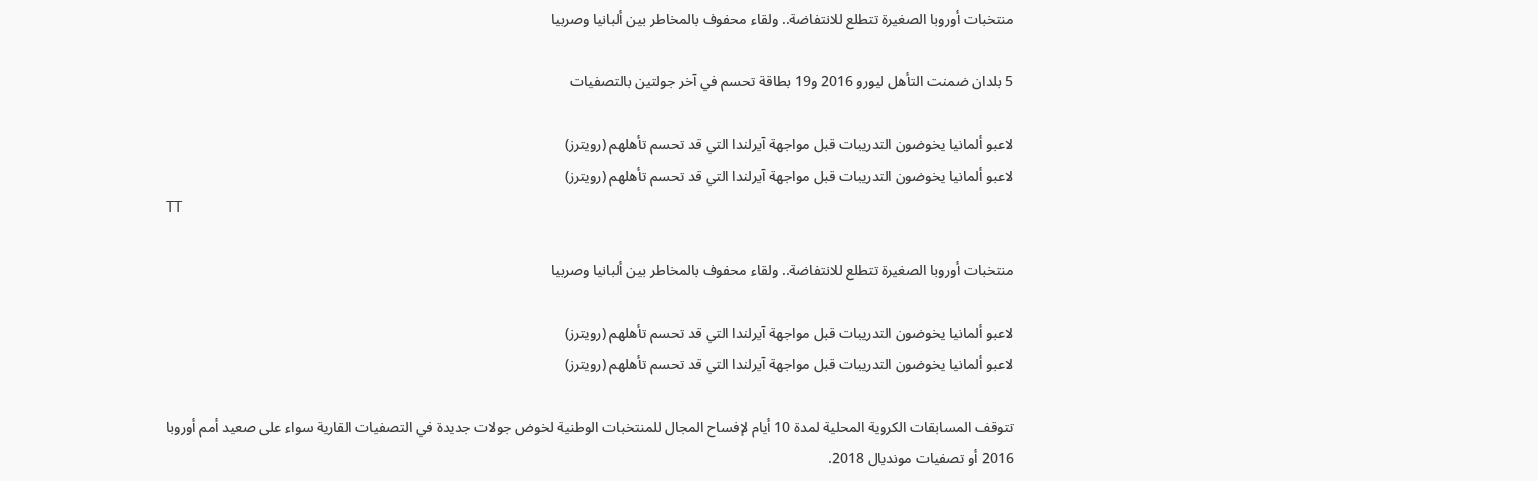منتخبات أوروبا الصغيرة تتطلع للانتفاضة.. ولقاء محفوف بالمخاطر بين ألبانيا وصربيا

5 بلدان ضمنت التأهل ليورو 2016 و19 بطاقة تحسم في آخر جولتين بالتصفيات

لاعبو ألمانيا يخوضون التدريبات قبل مواجهة آيرلندا التي قد تحسم تأهلهم (رويترز)
لاعبو ألمانيا يخوضون التدريبات قبل مواجهة آيرلندا التي قد تحسم تأهلهم (رويترز)
TT

منتخبات أوروبا الصغيرة تتطلع للانتفاضة.. ولقاء محفوف بالمخاطر بين ألبانيا وصربيا

لاعبو ألمانيا يخوضون التدريبات قبل مواجهة آيرلندا التي قد تحسم تأهلهم (رويترز)
لاعبو ألمانيا يخوضون التدريبات قبل مواجهة آيرلندا التي قد تحسم تأهلهم (رويترز)

تتوقف المسابقات الكروية المحلية لمدة 10 أيام لإفساح المجال للمنتخبات الوطنية لخوض جولات جديدة في التصفيات القارية سواء على صعيد أمم أوروبا 2016 أو تصفيات مونديال 2018.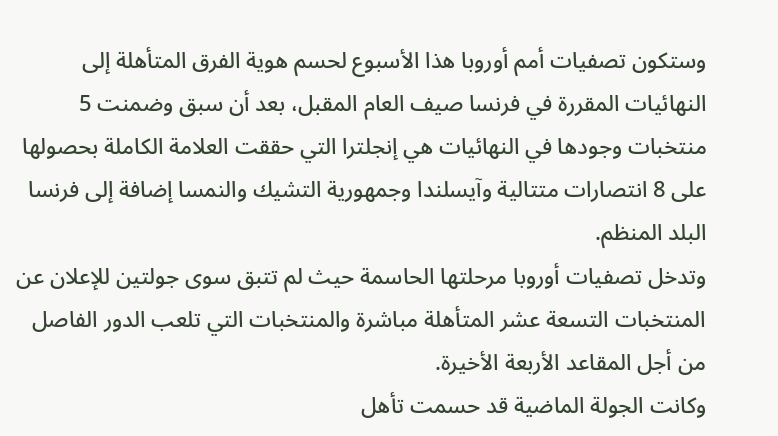وستكون تصفيات أمم أوروبا هذا الأسبوع لحسم هوية الفرق المتأهلة إلى النهائيات المقررة في فرنسا صيف العام المقبل، بعد أن سبق وضمنت 5 منتخبات وجودها في النهائيات هي إنجلترا التي حققت العلامة الكاملة بحصولها على 8 انتصارات متتالية وآيسلندا وجمهورية التشيك والنمسا إضافة إلى فرنسا البلد المنظم.
وتدخل تصفيات أوروبا مرحلتها الحاسمة حيث لم تتبق سوى جولتين للإعلان عن المنتخبات التسعة عشر المتأهلة مباشرة والمنتخبات التي تلعب الدور الفاصل من أجل المقاعد الأربعة الأخيرة.
وكانت الجولة الماضية قد حسمت تأهل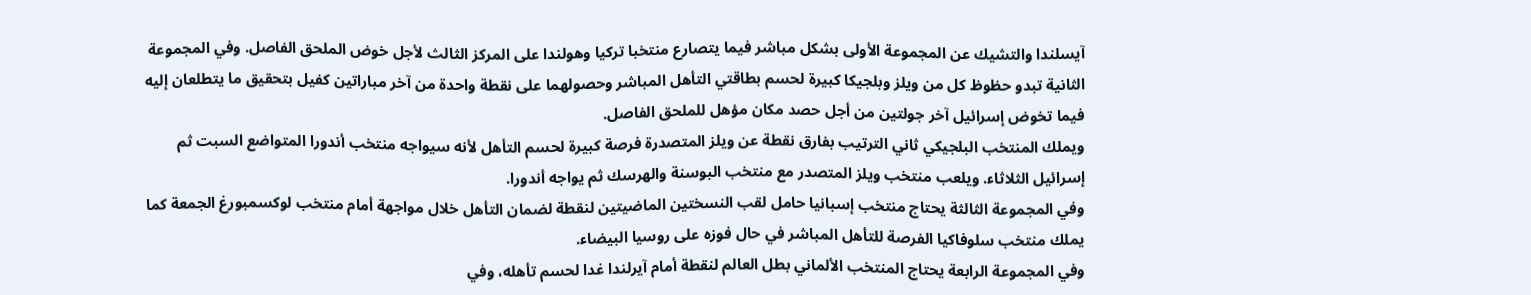آيسلندا والتشيك عن المجموعة الأولى بشكل مباشر فيما يتصارع منتخبا تركيا وهولندا على المركز الثالث لأجل خوض الملحق الفاصل. وفي المجموعة الثانية تبدو حظوظ كل من ويلز وبلجيكا كبيرة لحسم بطاقتي التأهل المباشر وحصولهما على نقطة واحدة من آخر مباراتين كفيل بتحقيق ما يتطلعان إليه فيما تخوض إسرائيل آخر جولتين من أجل حصد مكان مؤهل للملحق الفاصل.
ويملك المنتخب البلجيكي ثاني الترتيب بفارق نقطة عن ويلز المتصدرة فرصة كبيرة لحسم التأهل لأنه سيواجه منتخب أندورا المتواضع السبت ثم إسرائيل الثلاثاء. ويلعب منتخب ويلز المتصدر مع منتخب البوسنة والهرسك ثم يواجه أندورا.
وفي المجموعة الثالثة يحتاج منتخب إسبانيا حامل لقب النسختين الماضيتين لنقطة لضمان التأهل خلال مواجهة أمام منتخب لوكسمبورغ الجمعة كما يملك منتخب سلوفاكيا الفرصة للتأهل المباشر في حال فوزه على روسيا البيضاء.
وفي المجموعة الرابعة يحتاج المنتخب الألماني بطل العالم لنقطة أمام آيرلندا غدا لحسم تأهله، وفي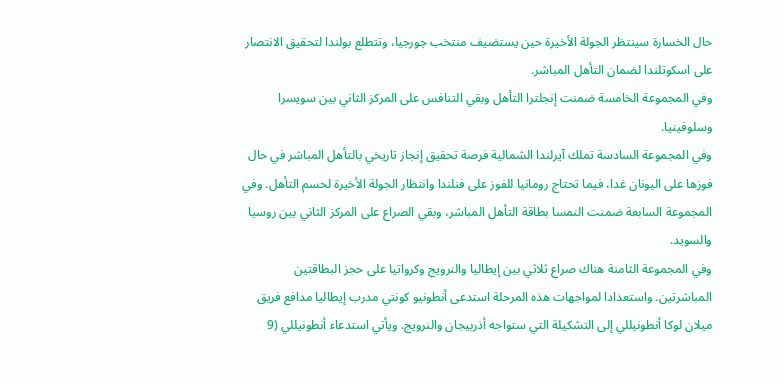حال الخسارة سينتظر الجولة الأخيرة حين يستضيف منتخب جورجيا، وتتطلع بولندا لتحقيق الانتصار على اسكوتلندا لضمان التأهل المباشر.
وفي المجموعة الخامسة ضمنت إنجلترا التأهل وبقي التنافس على المركز الثاني بين سويسرا وسلوفينيا.
وفي المجموعة السادسة تملك آيرلندا الشمالية فرصة تحقيق إنجاز تاريخي بالتأهل المباشر في حال فوزها على اليونان غدا، فيما تحتاج رومانيا للفوز على فنلندا وانتظار الجولة الأخيرة لحسم التأهل. وفي المجموعة السابعة ضمنت النمسا بطاقة التأهل المباشر، وبقي الصراع على المركز الثاني بين روسيا والسويد.
وفي المجموعة الثامنة هناك صراع ثلاثي بين إيطاليا والنرويج وكرواتيا على حجز البطاقتين المباشرتين. واستعدادا لمواجهات هذه المرحلة استدعى أنطونيو كونتي مدرب إيطاليا مدافع فريق ميلان لوكا أنطونيللي إلى التشكيلة التي ستواجه أذربيجان والنرويج. ويأتي استدعاء أنطونيللي (9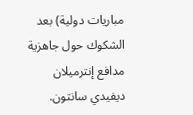مباريات دولية) بعد الشكوك حول جاهزية مدافع إنترميلان ديفيدي سانتون.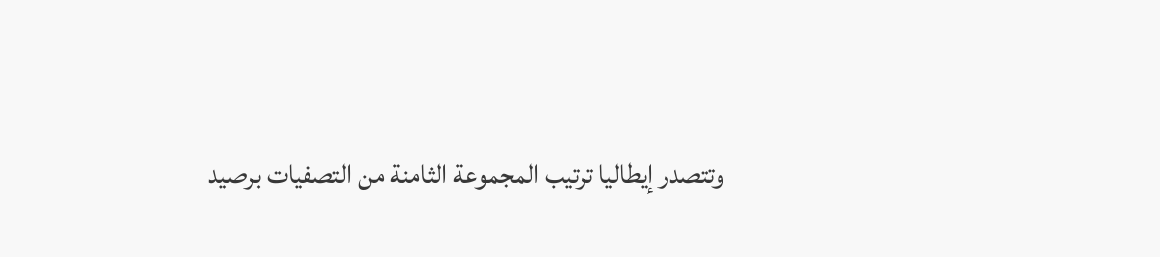وتتصدر إيطاليا ترتيب المجموعة الثامنة من التصفيات برصيد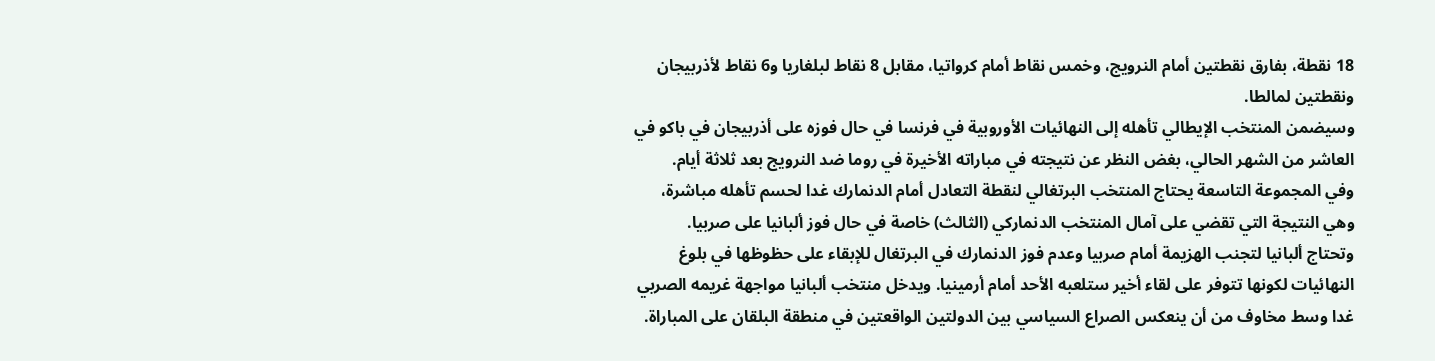18 نقطة، بفارق نقطتين أمام النرويج، وخمس نقاط أمام كرواتيا، مقابل 8 نقاط لبلغاريا و6 نقاط لأذربيجان ونقطتين لمالطا.
وسيضمن المنتخب الإيطالي تأهله إلى النهائيات الأوروبية في فرنسا في حال فوزه على أذربيجان في باكو في العاشر من الشهر الحالي، بغض النظر عن نتيجته في مباراته الأخيرة في روما ضد النرويج بعد ثلاثة أيام.
وفي المجموعة التاسعة يحتاج المنتخب البرتغالي لنقطة التعادل أمام الدنمارك غدا لحسم تأهله مباشرة، وهي النتيجة التي تقضي على آمال المنتخب الدنماركي (الثالث) خاصة في حال فوز ألبانيا على صربيا.
وتحتاج ألبانيا لتجنب الهزيمة أمام صربيا وعدم فوز الدنمارك في البرتغال للإبقاء على حظوظها في بلوغ النهائيات لكونها تتوفر على لقاء أخير ستلعبه الأحد أمام أرمينيا. ويدخل منتخب ألبانيا مواجهة غريمه الصربي غدا وسط مخاوف من أن ينعكس الصراع السياسي بين الدولتين الواقعتين في منطقة البلقان على المباراة.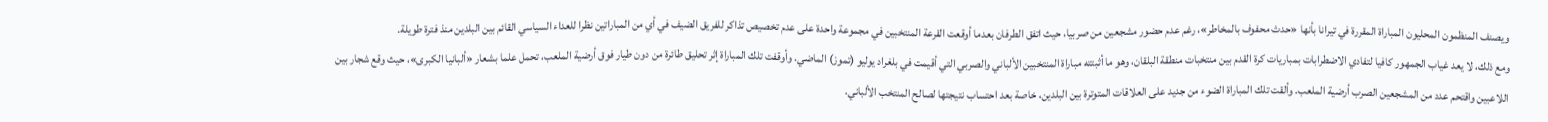ويصنف المنظمون المحليون المباراة المقررة في تيرانا بأنها «حدث محفوف بالمخاطر»، رغم عدم حضور مشجعين من صربيا، حيث اتفق الطرفان بعدما أوقعت القرعة المنتخبين في مجموعة واحدة على عدم تخصيص تذاكر للفريق الضيف في أي من المباراتين نظرا للعداء السياسي القائم بين البلدين منذ فترة طويلة.
ومع ذلك، لا يعد غياب الجمهور كافيا لتفادي الاضطرابات بمباريات كرة القدم بين منتخبات منطقة البلقان، وهو ما أثبتته مباراة المنتخبين الألباني والصربي التي أقيمت في بلغراد يوليو (تموز) الماضي. وأوقفت تلك المباراة إثر تحليق طائرة من دون طيار فوق أرضية الملعب، تحمل علما بشعار «ألبانيا الكبرى»، حيث وقع شجار بين اللاعبين واقتحم عدد من المشجعين الصرب أرضية الملعب. وألقت تلك المباراة الضوء من جديد على العلاقات المتوترة بين البلدين، خاصة بعد احتساب نتيجتها لصالح المنتخب الألباني.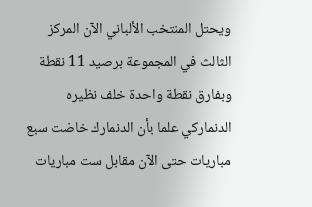ويحتل المنتخب الألباني الآن المركز الثالث في المجموعة برصيد 11 نقطة وبفارق نقطة واحدة خلف نظيره الدنماركي علما بأن الدنمارك خاضت سبع مباريات حتى الآن مقابل ست مباريات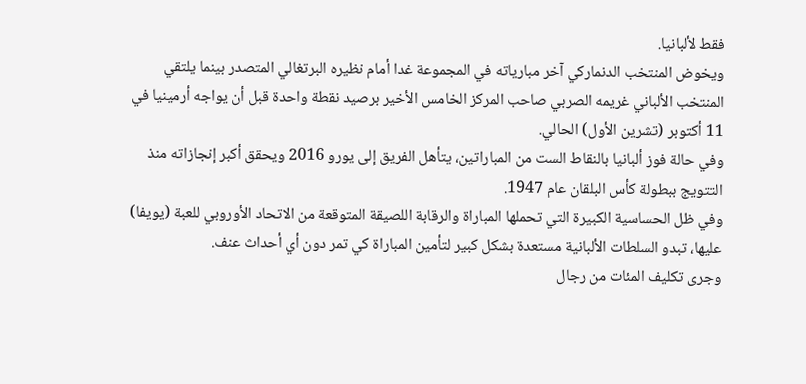فقط لألبانيا.
ويخوض المنتخب الدنماركي آخر مبارياته في المجموعة غدا أمام نظيره البرتغالي المتصدر بينما يلتقي المنتخب الألباني غريمه الصربي صاحب المركز الخامس الأخير برصيد نقطة واحدة قبل أن يواجه أرمينيا في 11 أكتوبر (تشرين الأول) الحالي.
وفي حالة فوز ألبانيا بالنقاط الست من المباراتين، يتأهل الفريق إلى يورو 2016 ويحقق أكبر إنجازاته منذ التتويج ببطولة كأس البلقان عام 1947.
وفي ظل الحساسية الكبيرة التي تحملها المباراة والرقابة اللصيقة المتوقعة من الاتحاد الأوروبي للعبة (يويفا) عليها، تبدو السلطات الألبانية مستعدة بشكل كبير لتأمين المباراة كي تمر دون أي أحداث عنف.
وجرى تكليف المئات من رجال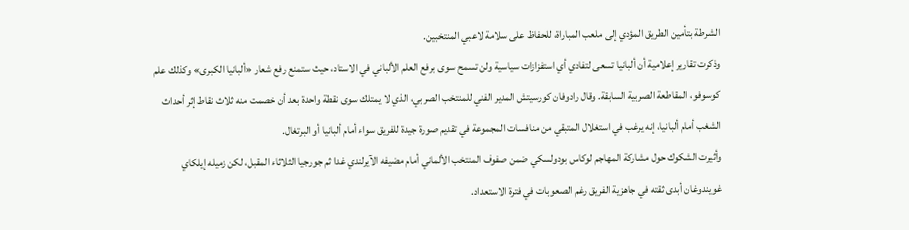الشرطة بتأمين الطريق المؤدي إلى ملعب المباراة، للحفاظ على سلامة لاعبي المنتخبين.
وذكرت تقارير إعلامية أن ألبانيا تسعى لتفادي أي استفزازات سياسية ولن تسمح سوى برفع العلم الألباني في الاستاد، حيث ستمنع رفع شعار «ألبانيا الكبرى» وكذلك علم كوسوفو، المقاطعة الصربية السابقة. وقال رادوفان كورسيتش المدير الفني للمنتخب الصربي، الذي لا يمتلك سوى نقطة واحدة بعد أن خصمت منه ثلاث نقاط إثر أحداث الشغب أمام ألبانيا، إنه يرغب في استغلال المتبقي من منافسات المجموعة في تقديم صورة جيدة للفريق سواء أمام ألبانيا أو البرتغال.
وأثيرت الشكوك حول مشاركة المهاجم لوكاس بودولسكي ضمن صفوف المنتخب الألماني أمام مضيفه الآيرلندي غدا ثم جورجيا الثلاثاء المقبل، لكن زميله إيلكاي غويندوغان أبدى ثقته في جاهزية الفريق رغم الصعوبات في فترة الاستعداد.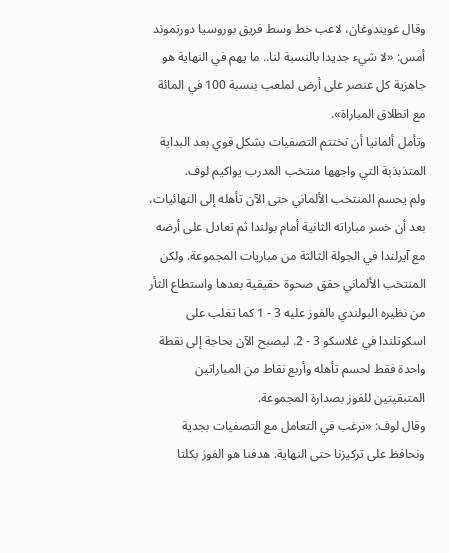وقال غويندوغان، لاعب خط وسط فريق بوروسيا دورتموند أمس: «لا شيء جديدا بالنسبة لنا.. ما يهم في النهاية هو جاهزية كل عنصر على أرض لملعب بنسبة 100 في المائة مع انطلاق المباراة».
وتأمل ألمانيا أن تختتم التصفيات بشكل قوي بعد البداية المتذبذبة التي واجهها منتخب المدرب يواكيم لوف.
ولم يحسم المنتخب الألماني حتى الآن تأهله إلى النهائيات، بعد أن خسر مباراته الثانية أمام بولندا ثم تعادل على أرضه مع آيرلندا في الجولة الثالثة من مباريات المجموعة. ولكن المنتخب الألماني حقق صحوة حقيقية بعدها واستطاع الثأر من نظيره البولندي بالفوز عليه 3 - 1 كما تغلب على اسكوتلندا في غلاسكو 3 - 2. ليصبح الآن بحاجة إلى نقطة واحدة فقط لحسم تأهله وأربع نقاط من المباراتين المتبقيتين للفوز بصدارة المجموعة.
وقال لوف: «نرغب في التعامل مع التصفيات بجدية ونحافظ على تركيزنا حتى النهاية. هدفنا هو الفوز بكلتا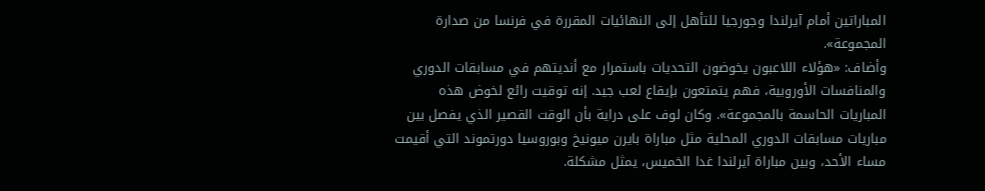المباراتين أمام آيرلندا وجورجيا للتأهل إلى النهائيات المقررة في فرنسا من صدارة المجموعة».
وأضاف: «هؤلاء اللاعبون يخوضون التحديات باستمرار مع أنديتهم في مسابقات الدوري والمنافسات الأوروبية، فهم يتمتعون بإيقاع لعب جيد. إنه توقيت رائع لخوض هذه المباريات الحاسمة بالمجموعة». وكان لوف على دراية بأن الوقت القصير الذي يفصل بين مباريات مسابقات الدوري المحلية مثل مباراة بايرن ميونيخ وبوروسيا دورتموند التي أقيمت مساء الأحد، وبين مباراة آيرلندا غدا الخميس، يمثل مشكلة.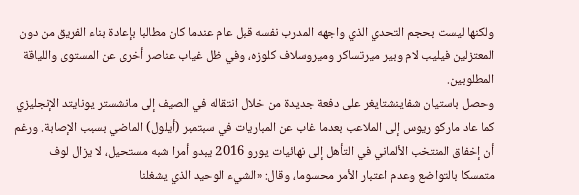ولكنها ليست بحجم التحدي الذي واجهه المدرب نفسه قبل عام عندما كان مطالبا بإعادة بناء الفريق من دون المعتزلين فيليب لام وبير ميرتساكر وميروسلاف كلوزه، وفي ظل غياب عناصر أخرى عن المستوى واللياقة المطلوبين.
وحصل باستيان شفاينشتايغر على دفعة جديدة من خلال انتقاله في الصيف إلى مانشستر يونايتد الإنجليزي كما عاد ماركو ريوس إلى الملاعب بعدما غاب عن المباريات في سبتمبر (أيلول) الماضي بسبب الإصابة. ورغم أن إخفاق المنتخب الألماني في التأهل إلى نهائيات يورو 2016 يبدو أمرا شبه مستحيل، لا يزال لوف متمسكا بالتواضع وعدم اعتبار الأمر محسوما، وقال: «الشيء الوحيد الذي يشغلنا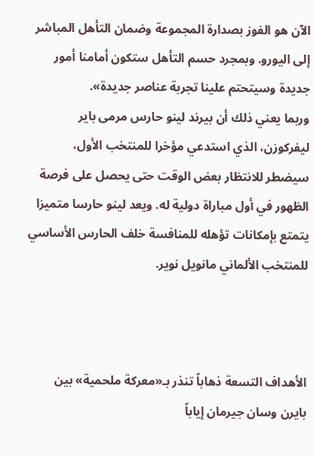الآن هو الفوز بصدارة المجموعة وضمان التأهل المباشر إلى اليورو. وبمجرد حسم التأهل ستكون أمامنا أمور جديدة وسيتحتم علينا تجربة عناصر جديدة».
وربما يعني ذلك أن بيرند لينو حارس مرمى باير ليفركوزن، الذي استدعي مؤخرا للمنتخب الأول، سيضطر للانتظار بعض الوقت حتى يحصل على فرصة الظهور في أول مباراة دولية له. ويعد لينو حارسا متميزا يتمتع بإمكانات تؤهله للمنافسة خلف الحارس الأساسي للمنتخب الألماني مانويل نوير.



الأهداف التسعة ذهاباً تنذر بـ«معركة ملحمية» بين بايرن وسان جيرمان إياباً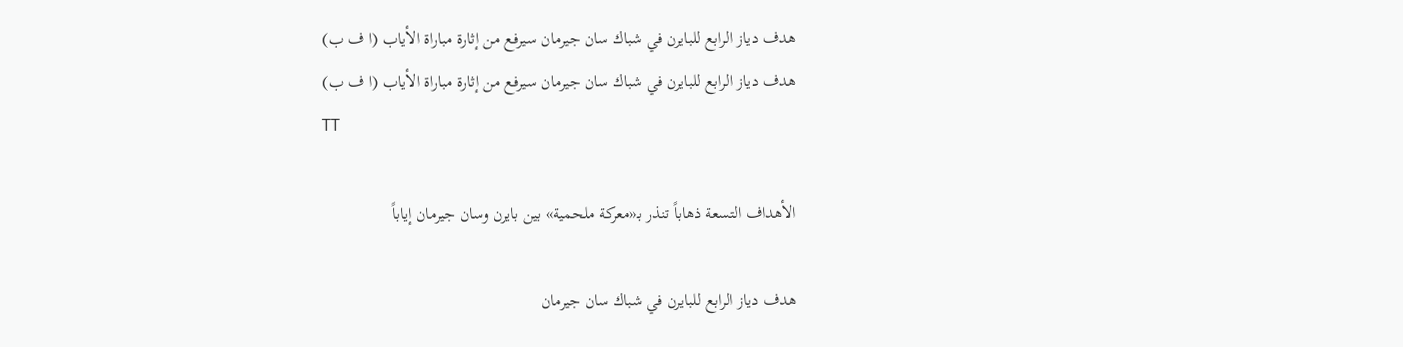هدف دياز الرابع للبايرن في شباك سان جيرمان سيرفع من إثارة مباراة الأياب (ا ف ب)
هدف دياز الرابع للبايرن في شباك سان جيرمان سيرفع من إثارة مباراة الأياب (ا ف ب)
TT

الأهداف التسعة ذهاباً تنذر بـ«معركة ملحمية» بين بايرن وسان جيرمان إياباً

هدف دياز الرابع للبايرن في شباك سان جيرمان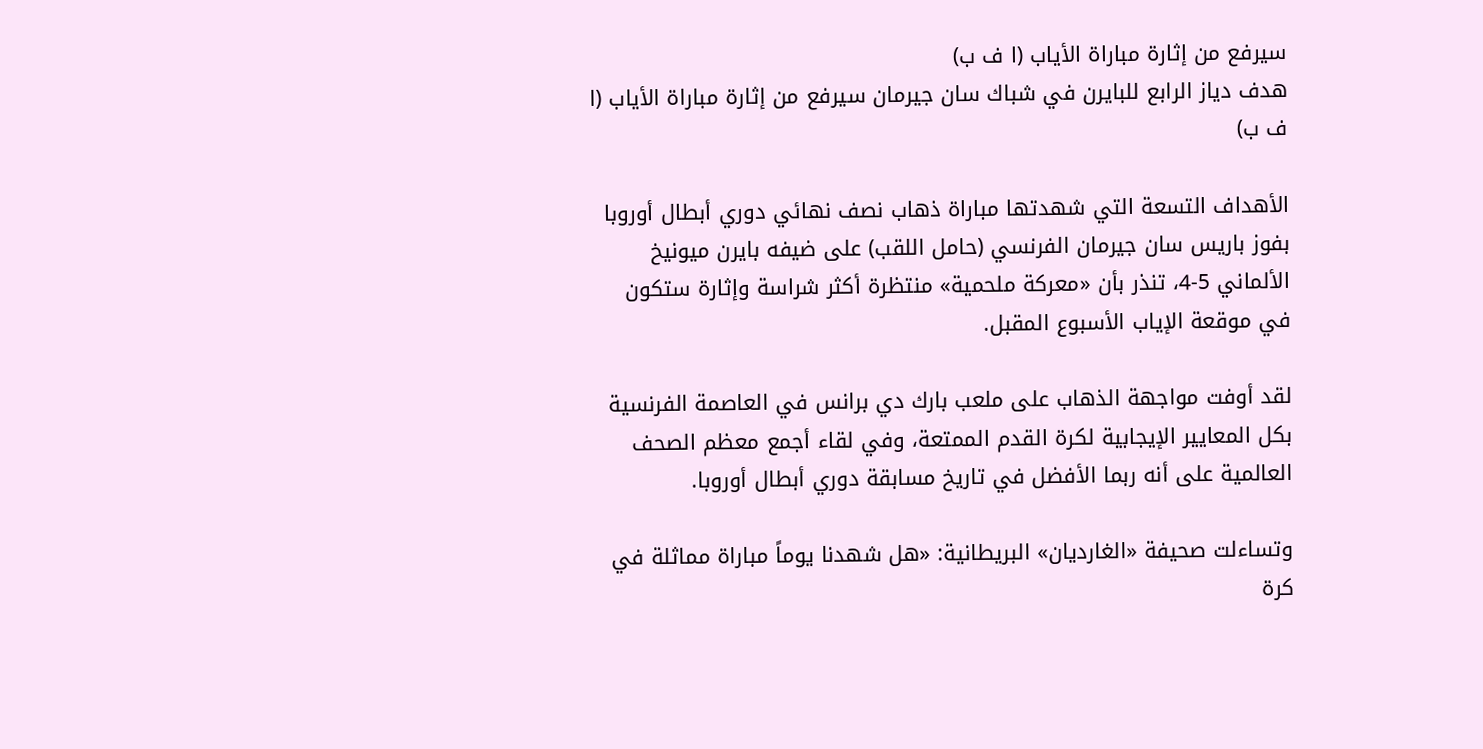سيرفع من إثارة مباراة الأياب (ا ف ب)
هدف دياز الرابع للبايرن في شباك سان جيرمان سيرفع من إثارة مباراة الأياب (ا ف ب)

الأهداف التسعة التي شهدتها مباراة ذهاب نصف نهائي دوري أبطال أوروبا بفوز باريس سان جيرمان الفرنسي (حامل اللقب) على ضيفه بايرن ميونيخ الألماني 5-4، تنذر بأن «معركة ملحمية» منتظرة أكثر شراسة وإثارة ستكون في موقعة الإياب الأسبوع المقبل.

لقد أوفت مواجهة الذهاب على ملعب بارك دي برانس في العاصمة الفرنسية بكل المعايير الإيجابية لكرة القدم الممتعة، وفي لقاء أجمع معظم الصحف العالمية على أنه ربما الأفضل في تاريخ مسابقة دوري أبطال أوروبا.

وتساءلت صحيفة «الغارديان» البريطانية: «هل شهدنا يوماً مباراة مماثلة في كرة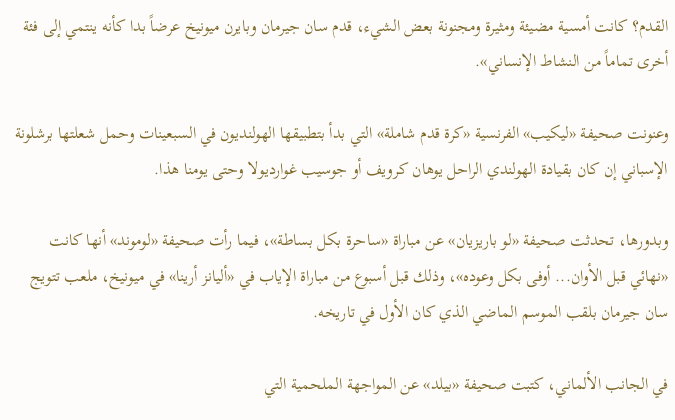القدم؟ كانت أمسية مضيئة ومثيرة ومجنونة بعض الشيء، قدم سان جيرمان وبايرن ميونيخ عرضاً بدا كأنه ينتمي إلى فئة أخرى تماماً من النشاط الإنساني».

وعنونت صحيفة «ليكيب» الفرنسية «كرة قدم شاملة» التي بدأ بتطبيقها الهولنديون في السبعينات وحمل شعلتها برشلونة الإسباني إن كان بقيادة الهولندي الراحل يوهان كرويف أو جوسيب غوارديولا وحتى يومنا هذا.

وبدورها، تحدثت صحيفة «لو باريزيان» عن مباراة «ساحرة بكل بساطة»، فيما رأت صحيفة «لوموند» أنها كانت «نهائي قبل الأوان... أوفى بكل وعوده»، وذلك قبل أسبوع من مباراة الإياب في «أليانز أرينا» في ميونيخ، ملعب تتويج سان جيرمان بلقب الموسم الماضي الذي كان الأول في تاريخه.

في الجانب الألماني، كتبت صحيفة «بيلد» عن المواجهة الملحمية التي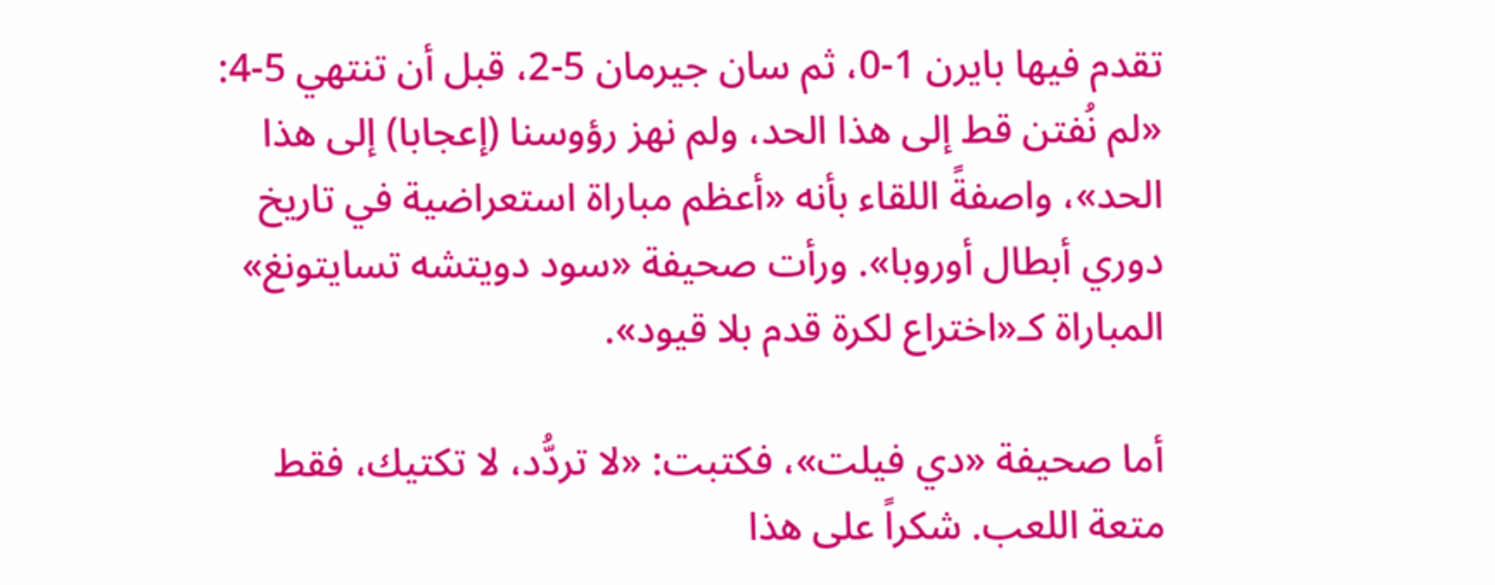تقدم فيها بايرن 1-0، ثم سان جيرمان 5-2، قبل أن تنتهي 5-4: «لم نُفتن قط إلى هذا الحد، ولم نهز رؤوسنا (إعجابا) إلى هذا الحد»، واصفةً اللقاء بأنه «أعظم مباراة استعراضية في تاريخ دوري أبطال أوروبا». ورأت صحيفة «سود دويتشه تسايتونغ» المباراة كـ«اختراع لكرة قدم بلا قيود».

أما صحيفة «دي فيلت»، فكتبت: «لا تردُّد، لا تكتيك، فقط متعة اللعب. شكراً على هذا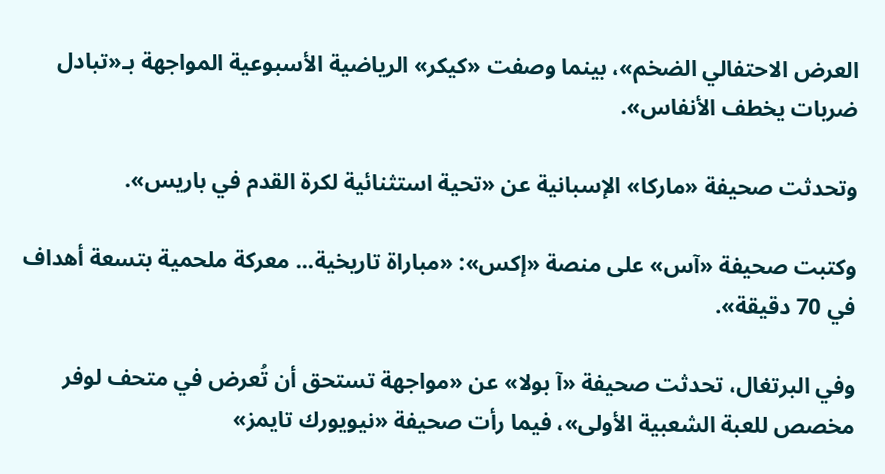العرض الاحتفالي الضخم»، بينما وصفت «كيكر» الرياضية الأسبوعية المواجهة بـ«تبادل ضربات يخطف الأنفاس».

وتحدثت صحيفة «ماركا» الإسبانية عن «تحية استثنائية لكرة القدم في باريس».

وكتبت صحيفة «آس» على منصة «إكس»: «مباراة تاريخية... معركة ملحمية بتسعة أهداف في 70 دقيقة».

وفي البرتغال، تحدثت صحيفة «آ بولا» عن «مواجهة تستحق أن تُعرض في متحف لوفر مخصص للعبة الشعبية الأولى»، فيما رأت صحيفة «نيويورك تايمز»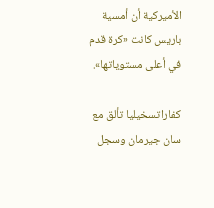الأميركية أن أمسية باريس كانت «كرة قدم في أعلى مستوياتها».

كفاراتسخيليا تألق مع سان جيرمان وسجل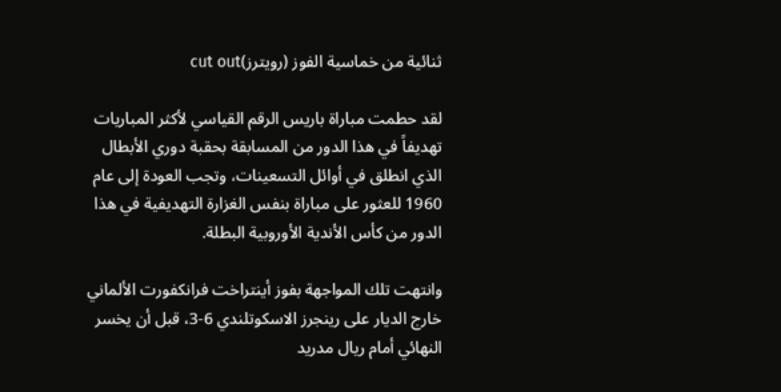ثنائية من خماسية الفوز (رويترز)cut out

لقد حطمت مباراة باريس الرقم القياسي لأكثر المباريات تهديفاً في هذا الدور من المسابقة بحقبة دوري الأبطال الذي انطلق في أوائل التسعينات، وتجب العودة إلى عام 1960 للعثور على مباراة بنفس الغزارة التهديفية في هذا الدور من كأس الأندية الأوروبية البطلة.

وانتهت تلك المواجهة بفوز أينتراخت فرانكفورت الألماني خارج الديار على رينجرز الاسكوتلندي 6-3، قبل أن يخسر النهائي أمام ريال مدريد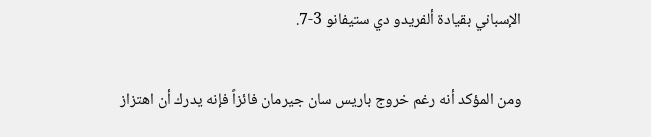الإسباني بقيادة ألفريدو دي ستيفانو 3-7.

ومن المؤكد أنه رغم خروج باريس سان جيرمان فائزاً فإنه يدرك أن اهتزاز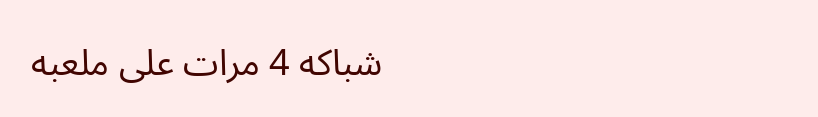شباكه 4 مرات على ملعبه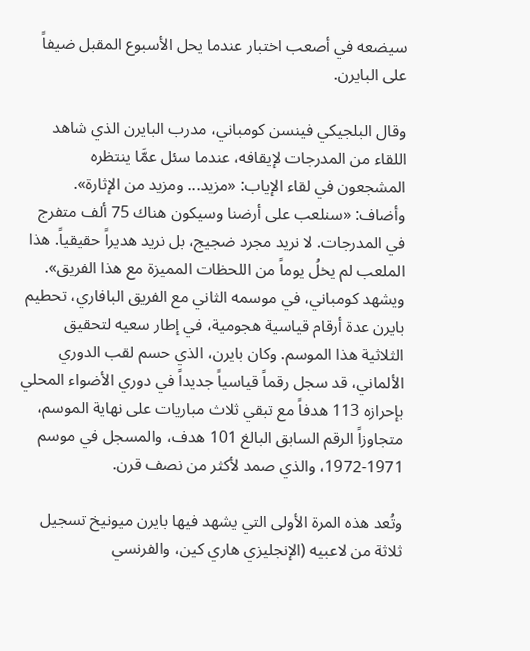سيضعه في أصعب اختبار عندما يحل الأسبوع المقبل ضيفاً على البايرن.

وقال البلجيكي فينسن كومباني، مدرب البايرن الذي شاهد اللقاء من المدرجات لإيقافه، عندما سئل عمَّا ينتظره المشجعون في لقاء الإياب: «مزيد... ومزيد من الإثارة». وأضاف: «سنلعب على أرضنا وسيكون هناك 75 ألف متفرج في المدرجات. لا نريد مجرد ضجيج، بل نريد هديراً حقيقياً. هذا الملعب لم يخلُ يوماً من اللحظات المميزة مع هذا الفريق». ويشهد كومباني، في موسمه الثاني مع الفريق البافاري، تحطيم بايرن عدة أرقام قياسية هجومية، في إطار سعيه لتحقيق الثلاثية هذا الموسم. وكان بايرن، الذي حسم لقب الدوري الألماني، قد سجل رقماً قياسياً جديداً في دوري الأضواء المحلي بإحرازه 113 هدفاً مع تبقي ثلاث مباريات على نهاية الموسم، متجاوزاً الرقم السابق البالغ 101 هدف، والمسجل في موسم 1971-1972، والذي صمد لأكثر من نصف قرن.

وتُعد هذه المرة الأولى التي يشهد فيها بايرن ميونيخ تسجيل ثلاثة من لاعبيه (الإنجليزي هاري كين، والفرنسي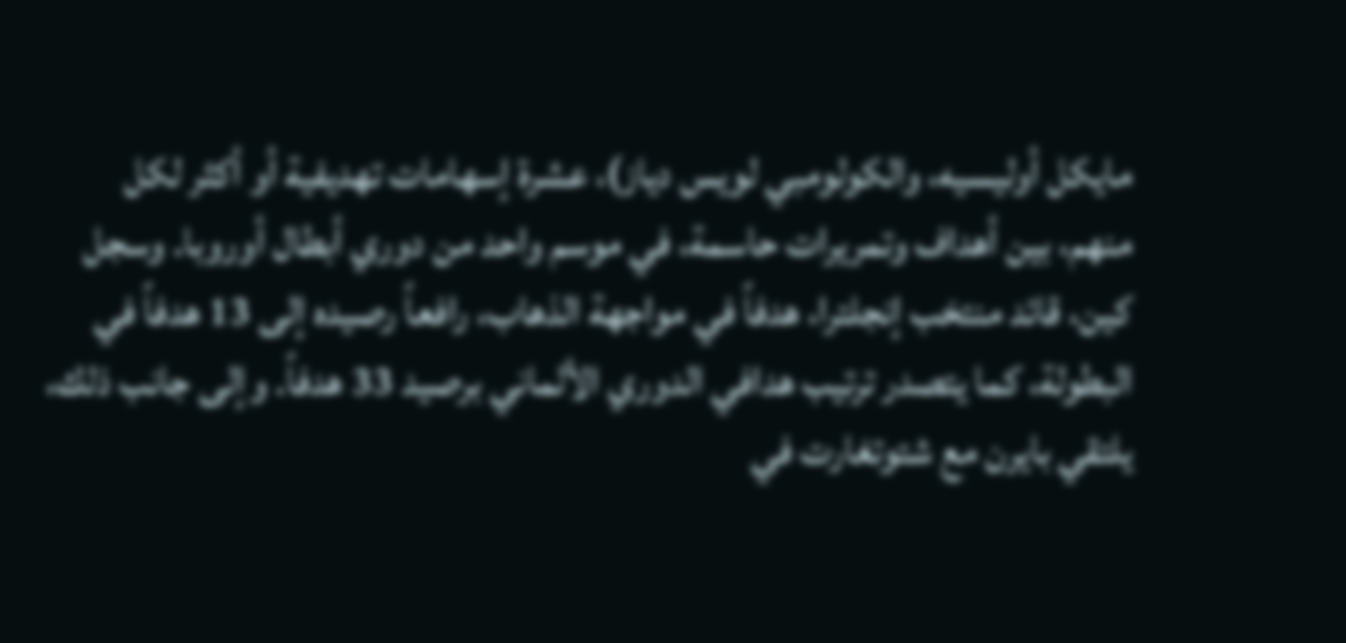مايكل أوليسيه، والكولومبي لويس دياز)، عشرة إسهامات تهديفية أو أكثر لكل منهم، بين أهداف وتمريرات حاسمة، في موسم واحد من دوري أبطال أوروبا. وسجل كين، قائد منتخب إنجلترا، هدفاً في مواجهة الذهاب، رافعاً رصيده إلى 13 هدفاً في البطولة، كما يتصدر ترتيب هدافي الدوري الألماني برصيد 33 هدفاً. وإلى جانب ذلك، يلتقي بايرن مع شتوتغارت في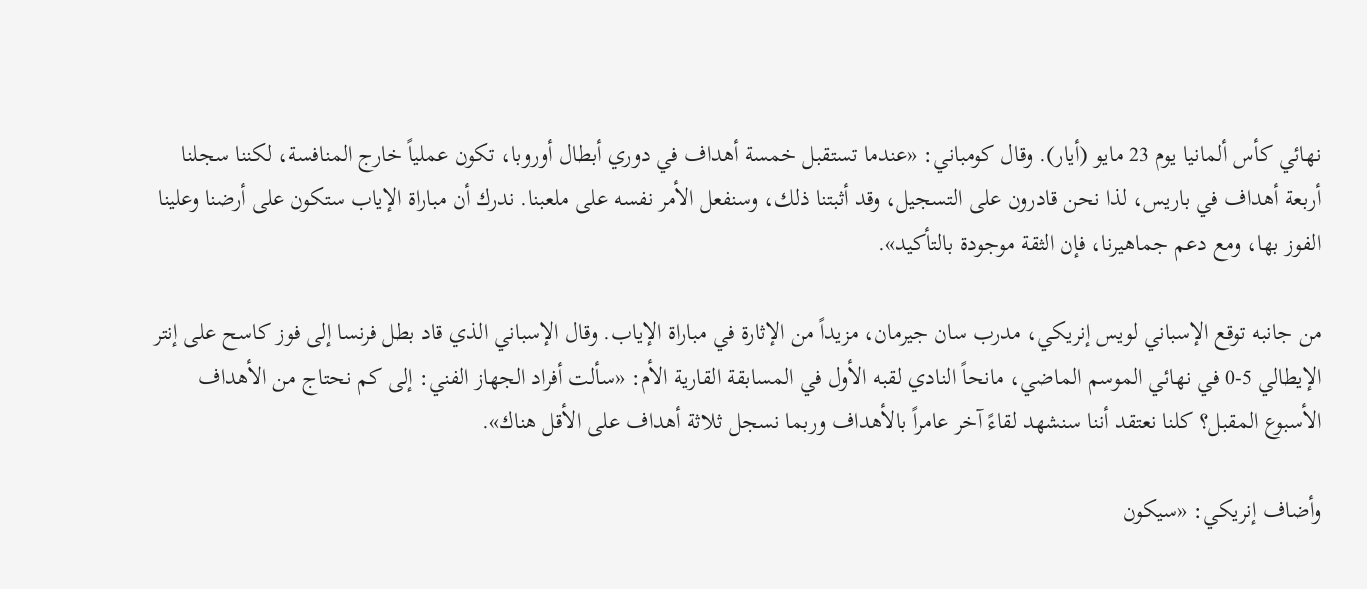نهائي كأس ألمانيا يوم 23 مايو (أيار). وقال كومباني: «عندما تستقبل خمسة أهداف في دوري أبطال أوروبا، تكون عملياً خارج المنافسة، لكننا سجلنا أربعة أهداف في باريس، لذا نحن قادرون على التسجيل، وقد أثبتنا ذلك، وسنفعل الأمر نفسه على ملعبنا. ندرك أن مباراة الإياب ستكون على أرضنا وعلينا الفوز بها، ومع دعم جماهيرنا، فإن الثقة موجودة بالتأكيد».

من جانبه توقع الإسباني لويس إنريكي، مدرب سان جيرمان، مزيداً من الإثارة في مباراة الإياب. وقال الإسباني الذي قاد بطل فرنسا إلى فوز كاسح على إنتر الإيطالي 5-0 في نهائي الموسم الماضي، مانحاً النادي لقبه الأول في المسابقة القارية الأم: «سألت أفراد الجهاز الفني: إلى كم نحتاج من الأهداف الأسبوع المقبل؟ كلنا نعتقد أننا سنشهد لقاءً آخر عامراً بالأهداف وربما نسجل ثلاثة أهداف على الأقل هناك».

وأضاف إنريكي: «سيكون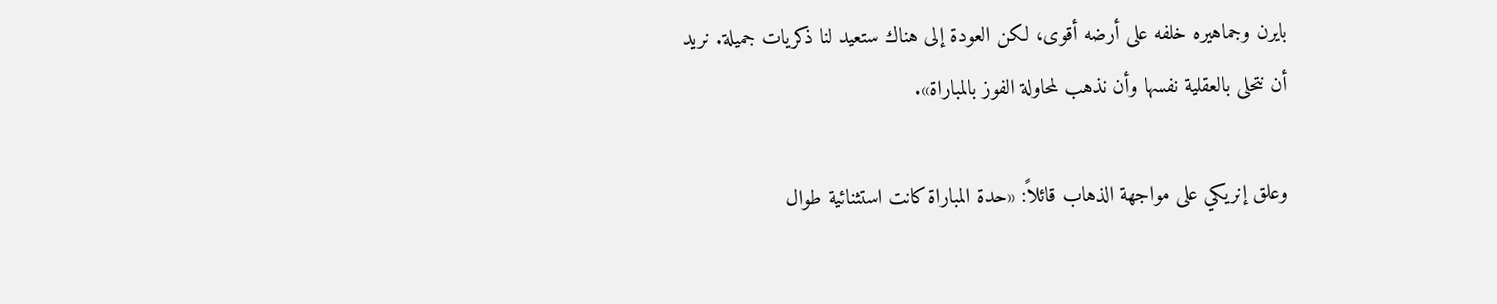بايرن وجماهيره خلفه على أرضه أقوى، لكن العودة إلى هناك ستعيد لنا ذكريات جميلة. نريد أن نتحلى بالعقلية نفسها وأن نذهب لمحاولة الفوز بالمباراة».

وعلق إنريكي على مواجهة الذهاب قائلاً: «حدة المباراة كانت استثنائية طوال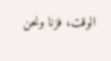الوقت، فزنا ونحن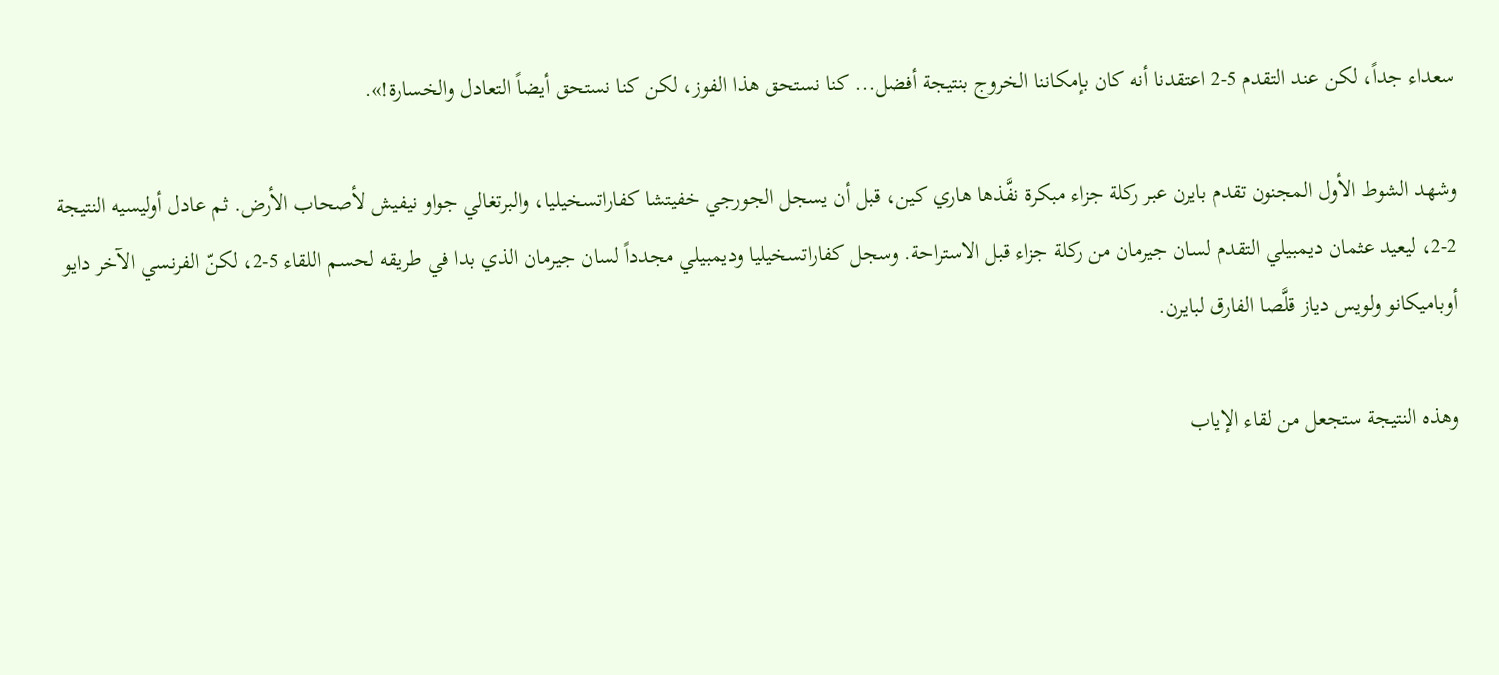سعداء جداً، لكن عند التقدم 5-2 اعتقدنا أنه كان بإمكاننا الخروج بنتيجة أفضل... كنا نستحق هذا الفوز، لكن كنا نستحق أيضاً التعادل والخسارة!».

وشهد الشوط الأول المجنون تقدم بايرن عبر ركلة جزاء مبكرة نفَّذها هاري كين، قبل أن يسجل الجورجي خفيتشا كفاراتسخيليا، والبرتغالي جواو نيفيش لأصحاب الأرض. ثم عادل أوليسيه النتيجة 2-2، ليعيد عثمان ديمبيلي التقدم لسان جيرمان من ركلة جزاء قبل الاستراحة. وسجل كفاراتسخيليا وديمبيلي مجدداً لسان جيرمان الذي بدا في طريقه لحسم اللقاء 5-2، لكنّ الفرنسي الآخر دايو أوباميكانو ولويس دياز قلَّصا الفارق لبايرن.

وهذه النتيجة ستجعل من لقاء الإياب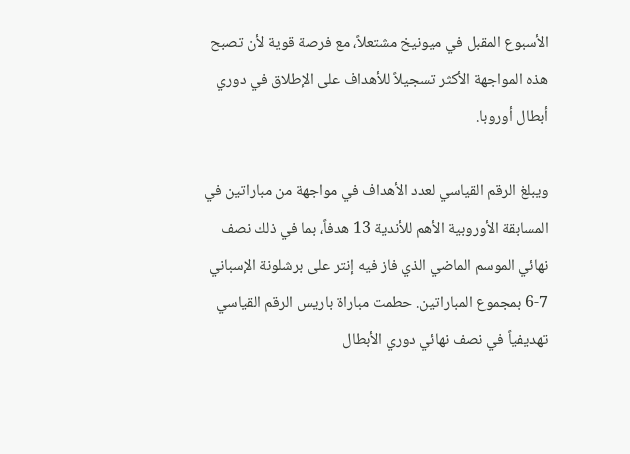الأسبوع المقبل في ميونيخ مشتعلاً، مع فرصة قوية لأن تصبح هذه المواجهة الأكثر تسجيلاً للأهداف على الإطلاق في دوري أبطال أوروبا.

ويبلغ الرقم القياسي لعدد الأهداف في مواجهة من مباراتين في المسابقة الأوروبية الأهم للأندية 13 هدفاً، بما في ذلك نصف نهائي الموسم الماضي الذي فاز فيه إنتر على برشلونة الإسباني 7-6 بمجموع المباراتين. حطمت مباراة باريس الرقم القياسي تهديفياً في نصف نهائي دوري الأبطال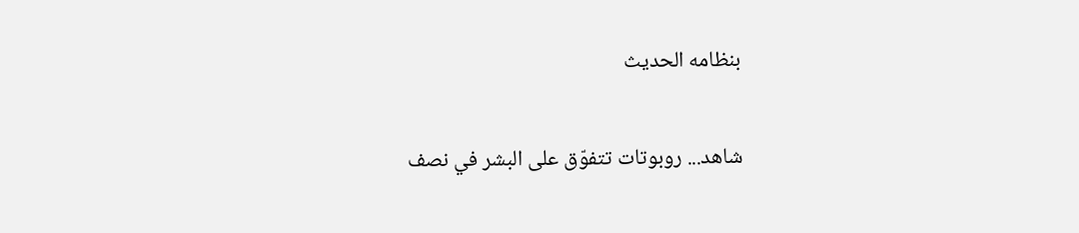بنظامه الحديث


شاهد... روبوتات تتفوّق على البشر في نصف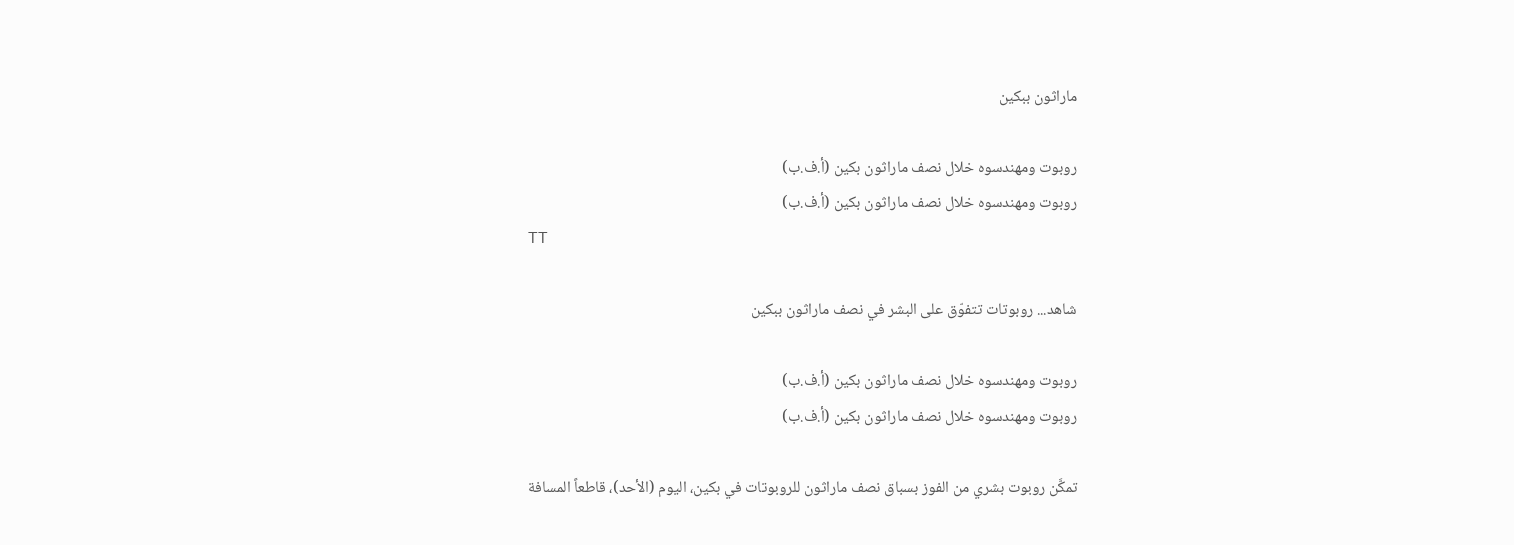ماراثون ببكين

روبوت ومهندسوه خلال نصف ماراثون بكين (أ.ف.ب)
روبوت ومهندسوه خلال نصف ماراثون بكين (أ.ف.ب)
TT

شاهد... روبوتات تتفوّق على البشر في نصف ماراثون ببكين

روبوت ومهندسوه خلال نصف ماراثون بكين (أ.ف.ب)
روبوت ومهندسوه خلال نصف ماراثون بكين (أ.ف.ب)

تمكَّن روبوت بشري من الفوز بسباق نصف ماراثون للروبوتات في بكين، اليوم (الأحد)، قاطعاً المسافة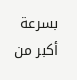بسرعة أكبر من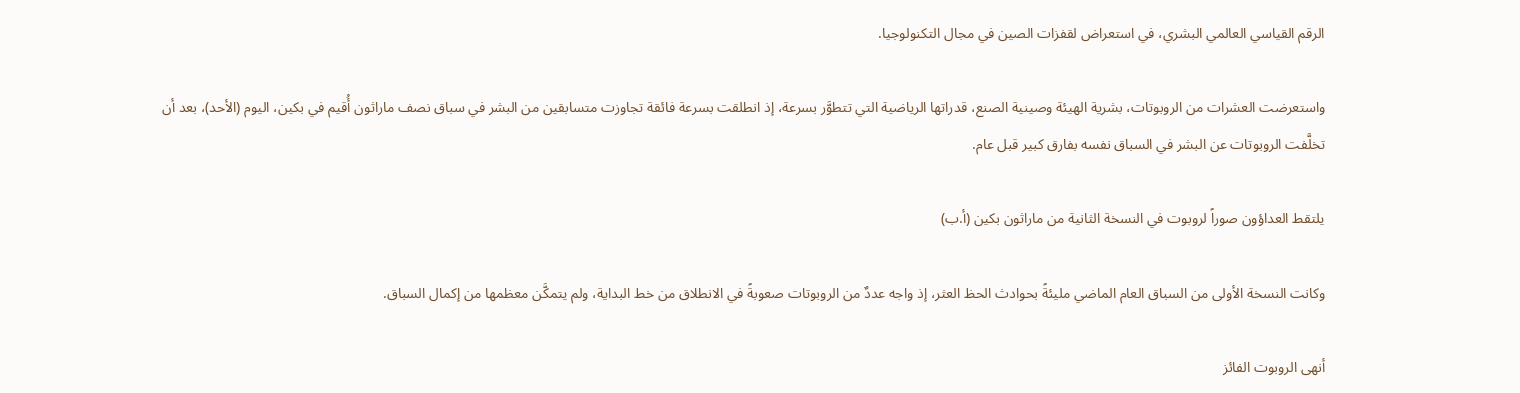الرقم القياسي العالمي البشري، في استعراض لقفزات الصين في مجال التكنولوجيا.

واستعرضت العشرات ‌من الروبوتات، بشرية الهيئة وصينية الصنع، قدراتها الرياضية التي تتطوَّر بسرعة، إذ انطلقت بسرعة فائقة تجاوزت متسابقين من البشر في سباق نصف ماراثون أُقيم في بكين، اليوم (الأحد)، بعد أن تخلَّفت الروبوتات عن البشر في السباق نفسه بفارق كبير قبل عام.

يلتقط العداؤون صوراً لروبوت في النسخة الثانية من ماراثون بكين (أ.ب)

وكانت النسخة الأولى من السباق العام الماضي مليئةً بحوادث الحظ العثر، إذ واجه عددٌ من الروبوتات صعوبةً في الانطلاق من خط البداية، ولم يتمكَّن معظمها ‌من إكمال ‌السباق.

أنهى الروبوت الفائز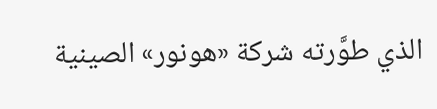الذي طوَّرته شركة «هونور» الصينية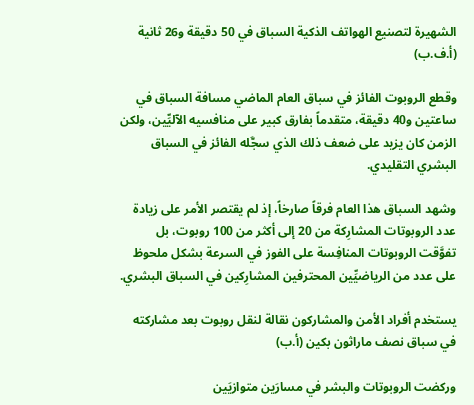الشهيرة لتصنيع الهواتف الذكية السباق في 50 دقيقة و26 ثانية (أ.ف.ب)

وقطع الروبوت الفائز في سباق ‌العام الماضي مسافة السباق في ساعتين و40 دقيقة، متقدماً بفارق كبير على منافسيه الآليِّين، ولكن الزمن كان يزيد على ضعف ذلك الذي سجَّله الفائز في السباق البشري التقليدي.

وشهد السباق هذا العام فرقاً صارخاً، إذ لم يقتصر الأمر على زيادة عدد الروبوتات المشارِكة من 20 إلى أكثر من 100 روبوت، بل تفوَّقت الروبوتات ‌المنافِسة على الفوز ‌في السرعة بشكل ملحوظ على عدد من الرياضيِّين المحترفين المشارِكين ‌في السباق البشري.

يستخدم أفراد الأمن والمشاركون نقالة لنقل روبوت بعد مشاركته في سباق نصف ماراثون بكين (أ.ب)

وركضت الروبوتات والبشر في مسارَين ‌متوازيَين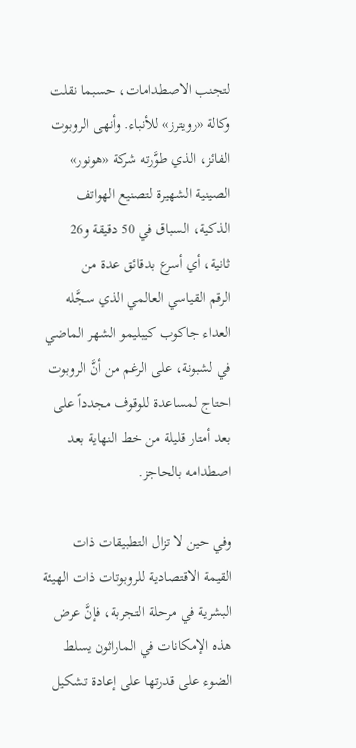لتجنب الاصطدامات، حسبما نقلت وكالة «رويترز» للأنباء. وأنهى الروبوت الفائز، الذي طوَّرته شركة «هونور» الصينية الشهيرة لتصنيع الهواتف الذكية، السباق في 50 دقيقة و26 ثانية، أي أسرع بدقائق عدة من الرقم ‌القياسي العالمي الذي سجَّله العداء جاكوب كيبليمو الشهر الماضي في لشبونة، على الرغم من أنَّ الروبوت احتاج لمساعدة للوقوف مجدداً على بعد أمتار قليلة من خط النهاية بعد اصطدامه بالحاجز.

وفي حين لا تزال التطبيقات ذات القيمة الاقتصادية للروبوتات ذات الهيئة البشرية في مرحلة التجربة، فإنَّ عرض هذه الإمكانات في الماراثون يسلط الضوء على قدرتها على إعادة تشكيل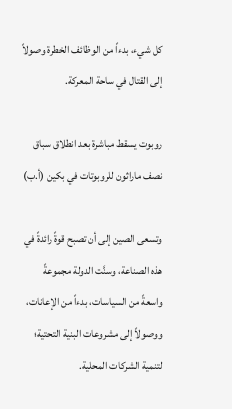كل شيء، بدءاً من الوظائف الخطرة وصولاً إلى القتال في ساحة المعركة.

روبوت يسقط مباشرة بعد انطلاق سباق نصف ماراثون للروبوتات في بكين (أ.ب)

وتسعى الصين إلى أن تصبح قوةً رائدةً في هذه الصناعة، وسنَّت الدولة مجموعةً واسعةً من السياسات، بدءاً من الإعانات، ووصولاً إلى مشروعات البنية التحتية؛ لتنمية الشركات المحلية.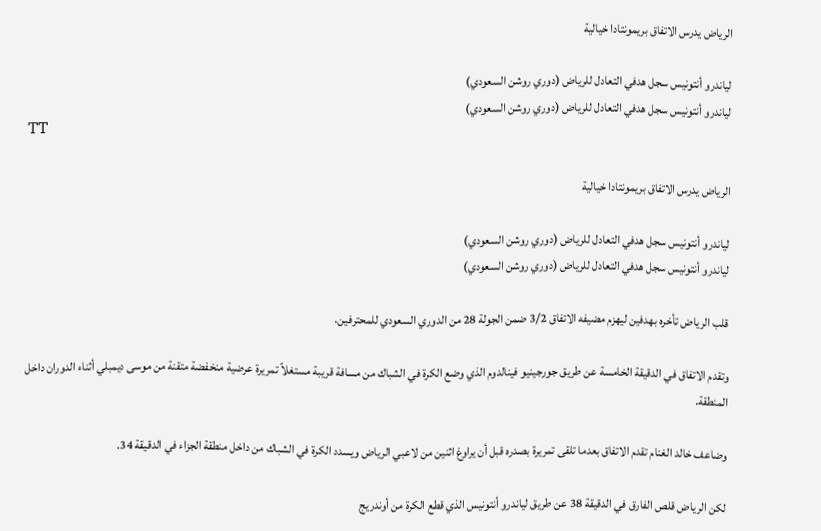الرياض يدرس الاتفاق بريمونتادا خيالية

لياندرو أنتونيس سجل هدفي التعادل للرياض (دوري روشن السعودي)
لياندرو أنتونيس سجل هدفي التعادل للرياض (دوري روشن السعودي)
TT

الرياض يدرس الاتفاق بريمونتادا خيالية

لياندرو أنتونيس سجل هدفي التعادل للرياض (دوري روشن السعودي)
لياندرو أنتونيس سجل هدفي التعادل للرياض (دوري روشن السعودي)

قلب الرياض تأخره بهدفين ليهزم مضيفه الاتفاق 3/2 ضمن الجولة 28 من الدوري السعودي للمحترفين.

وتقدم الاتفاق في الدقيقة الخامسة عن طريق جورجينيو فينالدوم الذي وضع الكرة في الشباك من مسافة قريبة مستغلاً تمريرة عرضية منخفضة متقنة من موسى ديمبلي أثناء الدوران داخل المنطقة.

وضاعف خالد الغنام تقدم الاتفاق بعدما تلقى تمريرة بصدره قبل أن يراوغ اثنين من لاعبي الرياض ويسدد الكرة في الشباك من داخل منطقة الجزاء في الدقيقة 34.

لكن الرياض قلص الفارق في الدقيقة 38 عن طريق لياندرو أنتونيس الذي قطع الكرة من أوندريج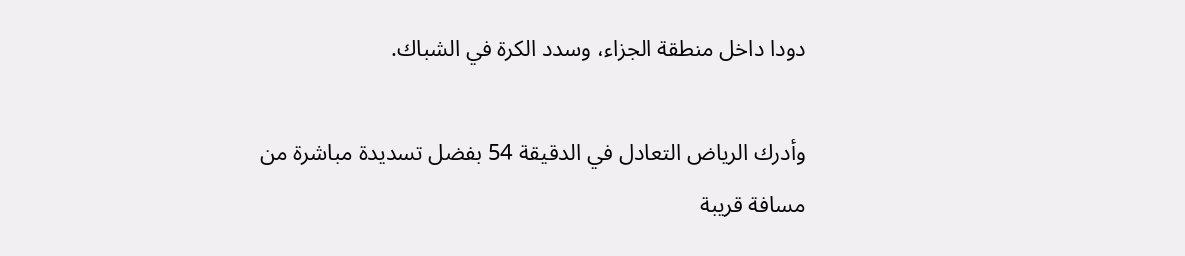دودا داخل منطقة الجزاء، وسدد الكرة في الشباك.

وأدرك الرياض التعادل في الدقيقة 54 بفضل تسديدة مباشرة من مسافة قريبة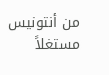من أنتونيس مستغلاً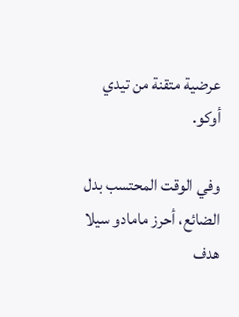عرضية متقنة من تيدي أوكو.

وفي الوقت المحتسب بدل الضائع، أحرز مامادو سيلا هدف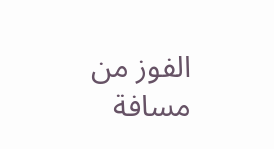الفوز من مسافة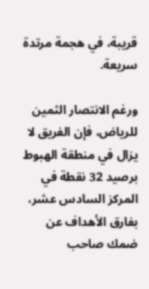قريبة، في هجمة مرتدة سريعة.

ورغم الانتصار الثمين للرياض، فإن الفريق لا يزال في منطقة الهبوط برصيد 32 نقطة في المركز السادس عشر، بفارق الأهداف عن ضمك صاحب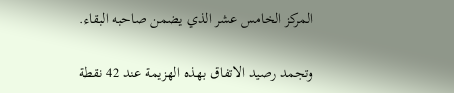المركز الخامس عشر الذي يضمن صاحبه البقاء.

وتجمد رصيد الاتفاق بهذه الهزيمة عند 42 نقطة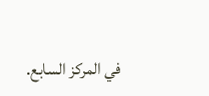في المركز السابع.